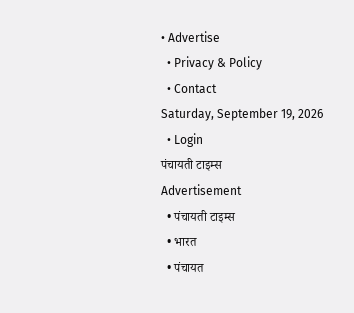• Advertise
  • Privacy & Policy
  • Contact
Saturday, September 19, 2026
  • Login
पंचायती टाइम्स
Advertisement
  • पंचायती टाइम्स
  • भारत
  • पंचायत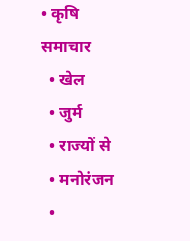• कृषि समाचार
  • खेल
  • जुर्म
  • राज्यों से
  • मनोरंजन
  •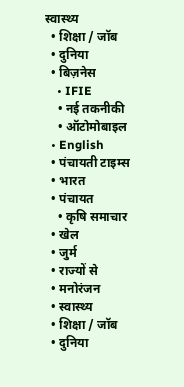स्वास्थ्य
  • शिक्षा / जॉब
  • दुनिया
  • बिज़नेस
    • IFIE
    • नई तकनीकी
    • ऑटोमोबाइल
  • English
  • पंचायती टाइम्स
  • भारत
  • पंचायत
    • कृषि समाचार
  • खेल
  • जुर्म
  • राज्यों से
  • मनोरंजन
  • स्वास्थ्य
  • शिक्षा / जॉब
  • दुनिया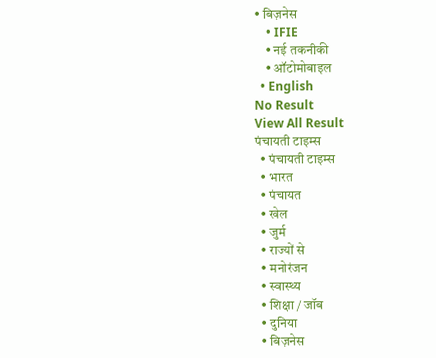• बिज़नेस
    • IFIE
    • नई तकनीकी
    • ऑटोमोबाइल
  • English
No Result
View All Result
पंचायती टाइम्स
  • पंचायती टाइम्स
  • भारत
  • पंचायत
  • खेल
  • जुर्म
  • राज्यों से
  • मनोरंजन
  • स्वास्थ्य
  • शिक्षा / जॉब
  • दुनिया
  • बिज़नेस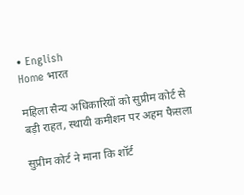• English
Home भारत

महिला सैन्य अधिकारियों को सुप्रीम कोर्ट से बड़ी राहत, स्थायी कमीशन पर अहम फैसला

सुप्रीम कोर्ट ने माना कि शॉर्ट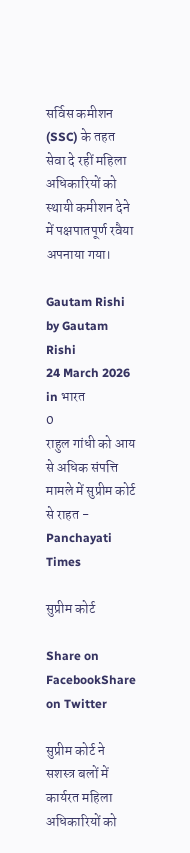सर्विस कमीशन (SSC) के तहत सेवा दे रहीं महिला अधिकारियों को स्थायी कमीशन देने में पक्षपातपूर्ण रवैया अपनाया गया।

Gautam Rishi by Gautam Rishi
24 March 2026
in भारत
0
राहुल गांधी को आय से अधिक संपत्ति मामले में सुप्रीम कोर्ट से राहत - Panchayati Times

सुप्रीम कोर्ट

Share on FacebookShare on Twitter

सुप्रीम कोर्ट ने सशस्त्र बलों में कार्यरत महिला अधिकारियों को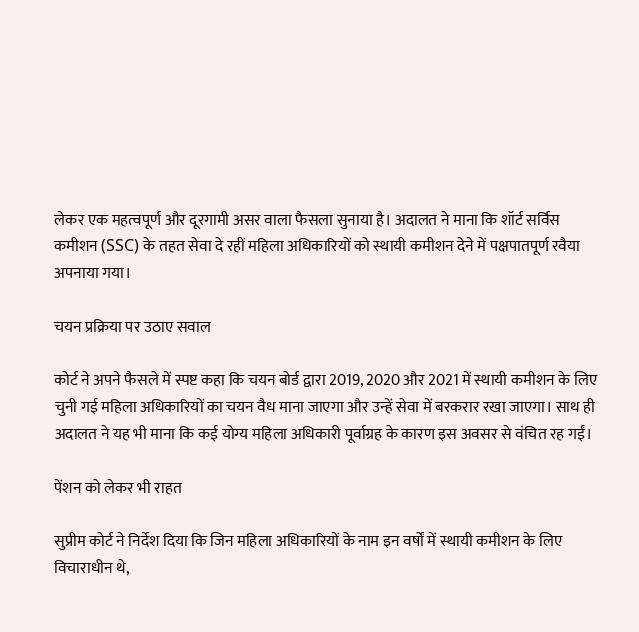लेकर एक महत्वपूर्ण और दूरगामी असर वाला फैसला सुनाया है। अदालत ने माना कि शॉर्ट सर्विस कमीशन (SSC) के तहत सेवा दे रहीं महिला अधिकारियों को स्थायी कमीशन देने में पक्षपातपूर्ण रवैया अपनाया गया।

चयन प्रक्रिया पर उठाए सवाल

कोर्ट ने अपने फैसले में स्पष्ट कहा कि चयन बोर्ड द्वारा 2019, 2020 और 2021 में स्थायी कमीशन के लिए चुनी गई महिला अधिकारियों का चयन वैध माना जाएगा और उन्हें सेवा में बरकरार रखा जाएगा। साथ ही अदालत ने यह भी माना कि कई योग्य महिला अधिकारी पूर्वाग्रह के कारण इस अवसर से वंचित रह गईं।

पेंशन को लेकर भी राहत

सुप्रीम कोर्ट ने निर्देश दिया कि जिन महिला अधिकारियों के नाम इन वर्षों में स्थायी कमीशन के लिए विचाराधीन थे,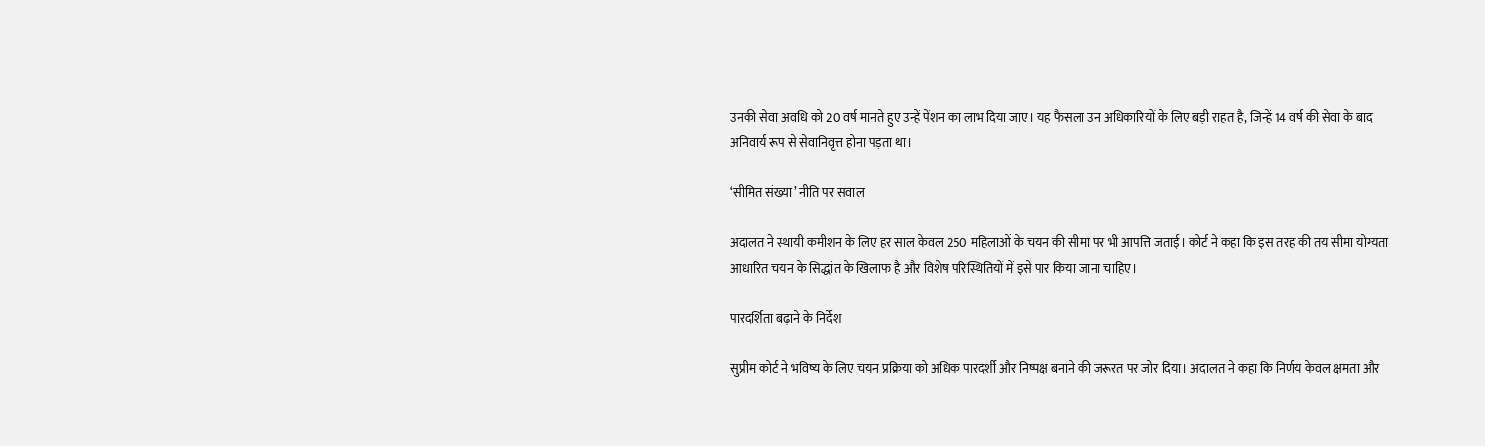उनकी सेवा अवधि को 20 वर्ष मानते हुए उन्हें पेंशन का लाभ दिया जाए। यह फैसला उन अधिकारियों के लिए बड़ी राहत है, जिन्हें 14 वर्ष की सेवा के बाद अनिवार्य रूप से सेवानिवृत्त होना पड़ता था।

‘सीमित संख्या’ नीति पर सवाल

अदालत ने स्थायी कमीशन के लिए हर साल केवल 250 महिलाओं के चयन की सीमा पर भी आपत्ति जताई। कोर्ट ने कहा कि इस तरह की तय सीमा योग्यता आधारित चयन के सिद्धांत के खिलाफ है और विशेष परिस्थितियों में इसे पार किया जाना चाहिए।

पारदर्शिता बढ़ाने के निर्देश

सुप्रीम कोर्ट ने भविष्य के लिए चयन प्रक्रिया को अधिक पारदर्शी और निष्पक्ष बनाने की जरूरत पर जोर दिया। अदालत ने कहा कि निर्णय केवल क्षमता और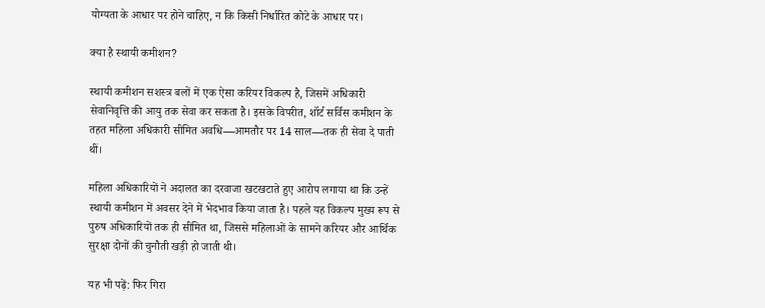योग्यता के आधार पर होने चाहिए, न कि किसी निर्धारित कोटे के आधार पर।

क्या है स्थायी कमीशन?

स्थायी कमीशन सशस्त्र बलों में एक ऐसा करियर विकल्प है, जिसमें अधिकारी सेवानिवृत्ति की आयु तक सेवा कर सकता है। इसके विपरीत, शॉर्ट सर्विस कमीशन के तहत महिला अधिकारी सीमित अवधि—आमतौर पर 14 साल—तक ही सेवा दे पाती थीं।

महिला अधिकारियों ने अदालत का दरवाजा खटखटाते हुए आरोप लगाया था कि उन्हें स्थायी कमीशन में अवसर देने में भेदभाव किया जाता है। पहले यह विकल्प मुख्य रूप से पुरुष अधिकारियों तक ही सीमित था, जिससे महिलाओं के सामने करियर और आर्थिक सुरक्षा दोनों की चुनौती खड़ी हो जाती थी।

यह भी पढ़ें: फिर गिरा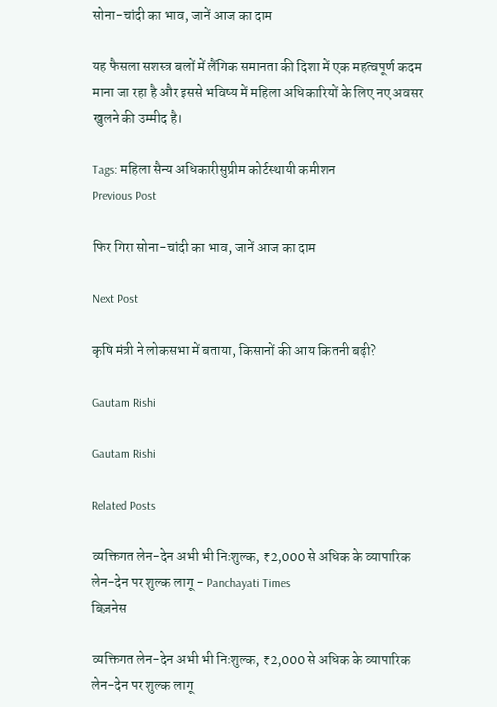सोना-चांदी का भाव, जानें आज का दाम

यह फैसला सशस्त्र बलों में लैंगिक समानता की दिशा में एक महत्वपूर्ण कदम माना जा रहा है और इससे भविष्य में महिला अधिकारियों के लिए नए अवसर खुलने की उम्मीद है।

Tags: महिला सैन्य अधिकारीसुप्रीम कोर्टस्थायी कमीशन
Previous Post

फिर गिरा सोना-चांदी का भाव, जानें आज का दाम

Next Post

कृषि मंत्री ने लोकसभा में बताया, किसानों की आय कितनी बढ़ी?

Gautam Rishi

Gautam Rishi

Related Posts

व्यक्तिगत लेन-देन अभी भी निःशुल्क, ₹2,000 से अधिक के व्यापारिक लेन-देन पर शुल्क लागू - Panchayati Times
बिज़नेस

व्यक्तिगत लेन-देन अभी भी निःशुल्क, ₹2,000 से अधिक के व्यापारिक लेन-देन पर शुल्क लागू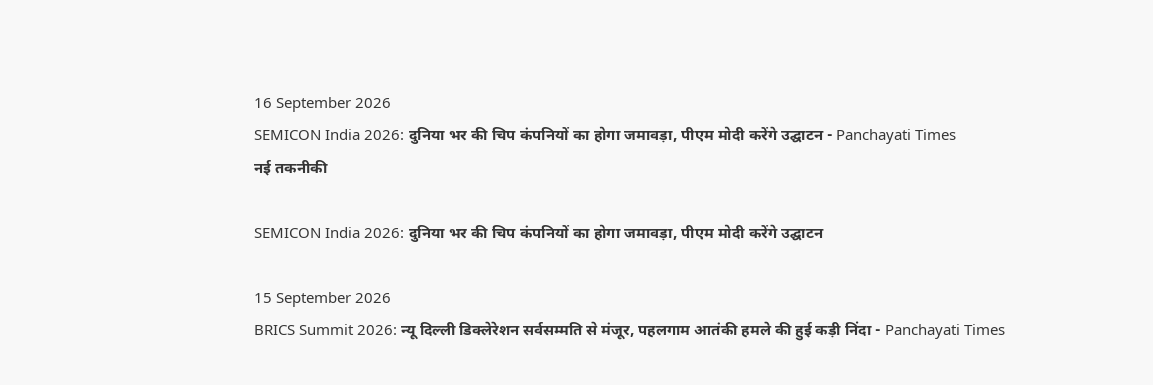16 September 2026
SEMICON India 2026: दुनिया भर की चिप कंपनियों का होगा जमावड़ा, पीएम मोदी करेंगे उद्घाटन - Panchayati Times
नई तकनीकी

SEMICON India 2026: दुनिया भर की चिप कंपनियों का होगा जमावड़ा, पीएम मोदी करेंगे उद्घाटन

15 September 2026
BRICS Summit 2026: न्यू दिल्ली डिक्लेरेशन सर्वसम्मति से मंजूर, पहलगाम आतंकी हमले की हुई कड़ी निंदा - Panchayati Times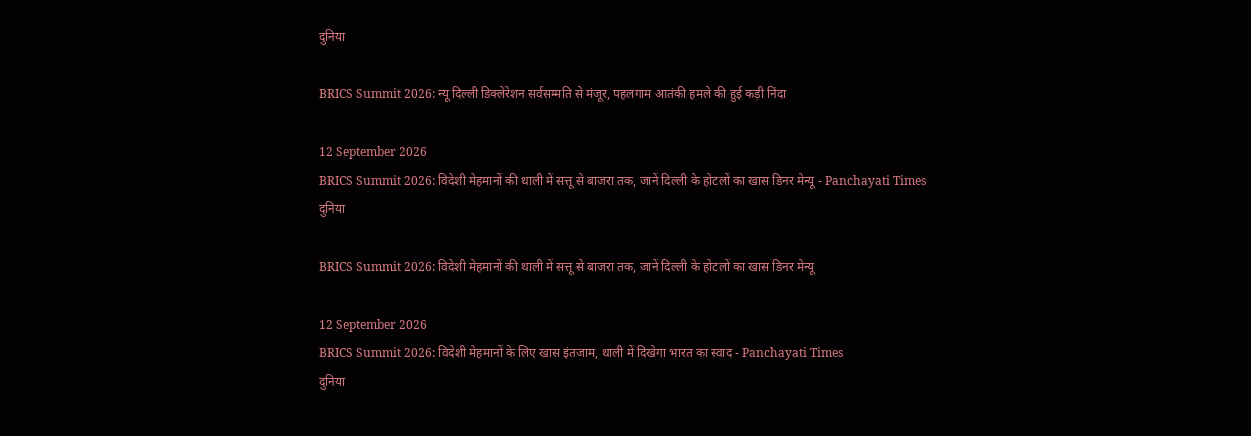दुनिया

BRICS Summit 2026: न्यू दिल्ली डिक्लेरेशन सर्वसम्मति से मंजूर, पहलगाम आतंकी हमले की हुई कड़ी निंदा

12 September 2026
BRICS Summit 2026: विदेशी मेहमानों की थाली में सत्तू से बाजरा तक, जानें दिल्ली के होटलों का खास डिनर मेन्यू - Panchayati Times
दुनिया

BRICS Summit 2026: विदेशी मेहमानों की थाली में सत्तू से बाजरा तक, जानें दिल्ली के होटलों का खास डिनर मेन्यू

12 September 2026
BRICS Summit 2026: विदेशी मेहमानों के लिए खास इंतजाम, थाली में दिखेगा भारत का स्वाद - Panchayati Times
दुनिया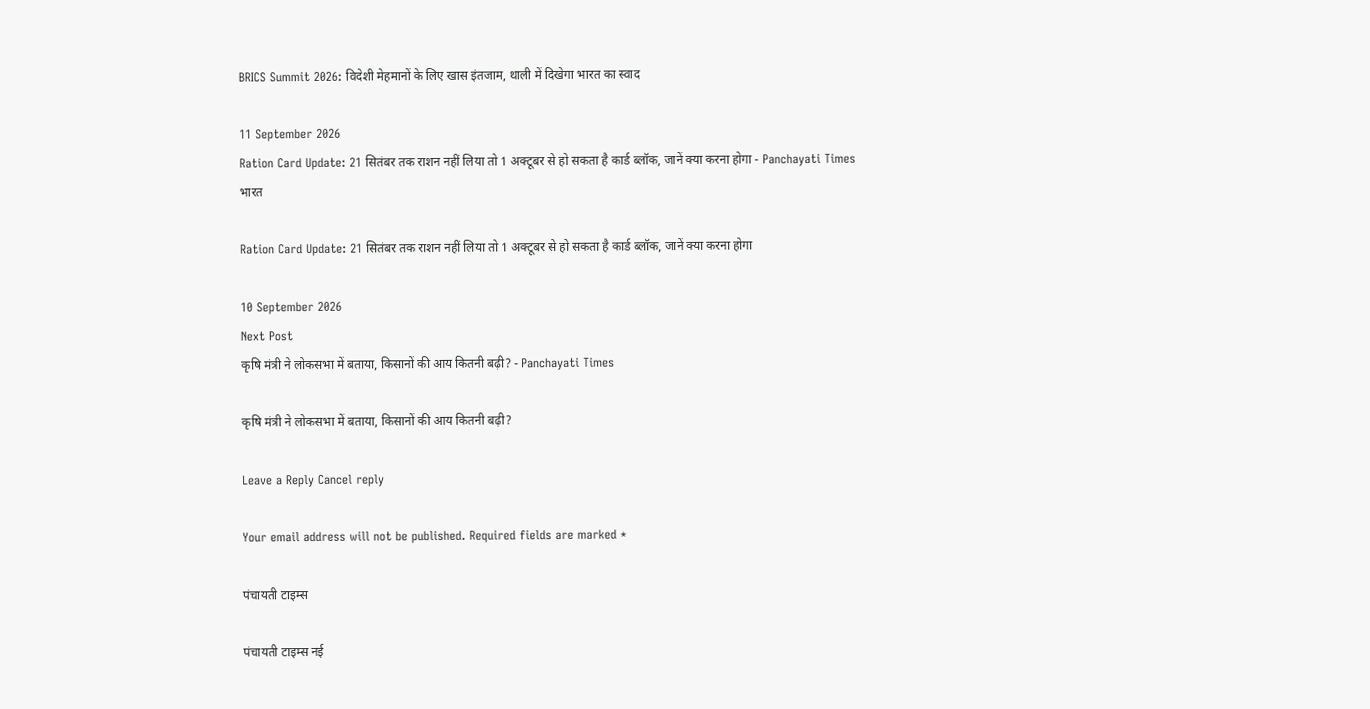BRICS Summit 2026: विदेशी मेहमानों के लिए खास इंतजाम, थाली में दिखेगा भारत का स्वाद

11 September 2026
Ration Card Update: 21 सितंबर तक राशन नहीं लिया तो 1 अक्टूबर से हो सकता है कार्ड ब्लॉक, जानें क्या करना होगा - Panchayati Times
भारत

Ration Card Update: 21 सितंबर तक राशन नहीं लिया तो 1 अक्टूबर से हो सकता है कार्ड ब्लॉक, जानें क्या करना होगा

10 September 2026
Next Post
कृषि मंत्री ने लोकसभा में बताया, किसानों की आय कितनी बढ़ी? - Panchayati Times

कृषि मंत्री ने लोकसभा में बताया, किसानों की आय कितनी बढ़ी?

Leave a Reply Cancel reply

Your email address will not be published. Required fields are marked *

पंचायती टाइम्स

पंचायती टाइम्स नई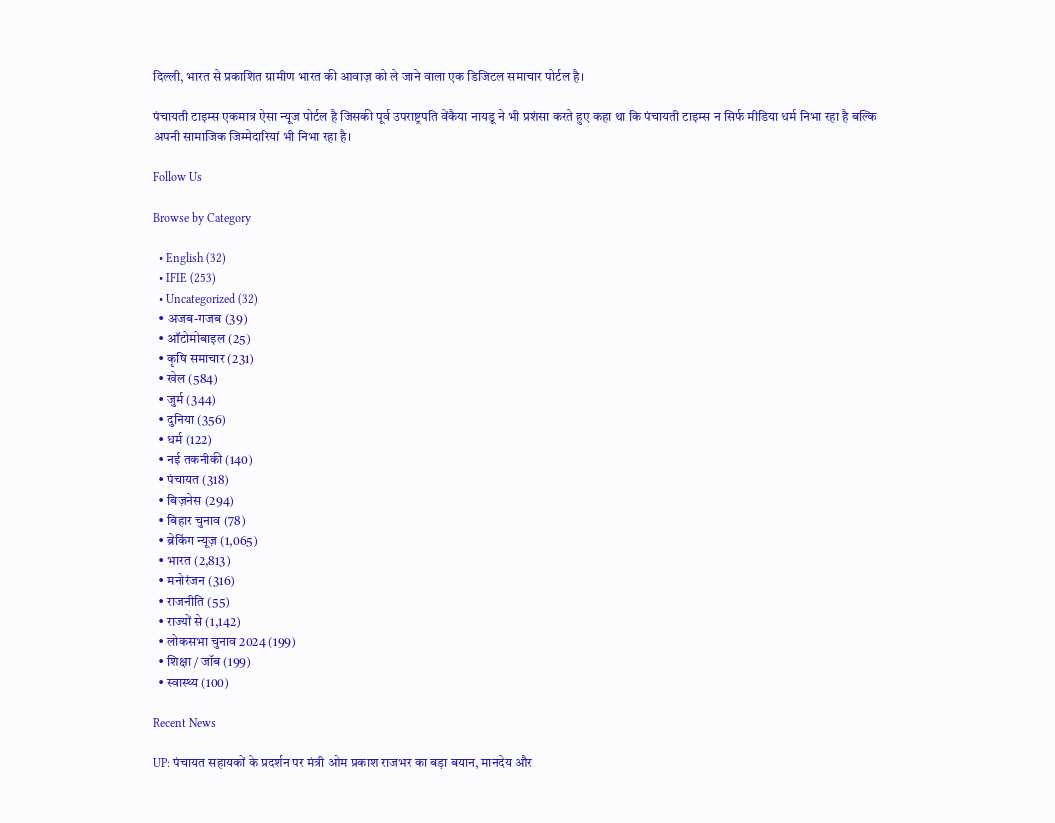दिल्ली, भारत से प्रकाशित ग्रामीण भारत की आवाज़ को ले जाने वाला एक डिजिटल समाचार पोर्टल है।

पंचायती टाइम्स एकमात्र ऐसा न्यूज पोर्टल है जिसकी पूर्व उपराष्ट्रपति वेंकैया नायडू ने भी प्रशंसा करते हुए कहा था कि पंचायती टाइम्स न सिर्फ मीडिया धर्म निभा रहा है बल्कि अपनी सामाजिक जिम्मेदारियां भी निभा रहा है।

Follow Us

Browse by Category

  • English (32)
  • IFIE (253)
  • Uncategorized (32)
  • अजब-गजब (39)
  • ऑटोमोबाइल (25)
  • कृषि समाचार (231)
  • खेल (584)
  • जुर्म (344)
  • दुनिया (356)
  • धर्म (122)
  • नई तकनीकी (140)
  • पंचायत (318)
  • बिज़नेस (294)
  • बिहार चुनाव (78)
  • ब्रेकिंग न्यूज़ (1,065)
  • भारत (2,813)
  • मनोरंजन (316)
  • राजनीति (55)
  • राज्यों से (1,142)
  • लोकसभा चुनाव 2024 (199)
  • शिक्षा / जॉब (199)
  • स्वास्थ्य (100)

Recent News

UP: पंचायत सहायकों के प्रदर्शन पर मंत्री ओम प्रकाश राजभर का बड़ा बयान, मानदेय और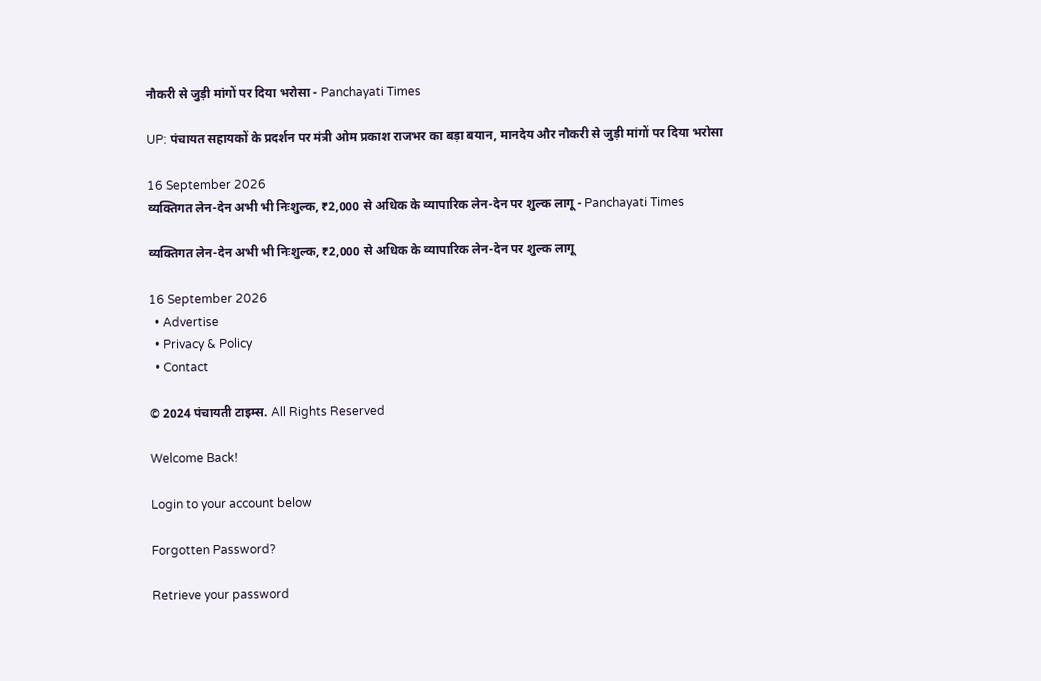नौकरी से जुड़ी मांगों पर दिया भरोसा - Panchayati Times

UP: पंचायत सहायकों के प्रदर्शन पर मंत्री ओम प्रकाश राजभर का बड़ा बयान, मानदेय और नौकरी से जुड़ी मांगों पर दिया भरोसा

16 September 2026
व्यक्तिगत लेन-देन अभी भी निःशुल्क, ₹2,000 से अधिक के व्यापारिक लेन-देन पर शुल्क लागू - Panchayati Times

व्यक्तिगत लेन-देन अभी भी निःशुल्क, ₹2,000 से अधिक के व्यापारिक लेन-देन पर शुल्क लागू

16 September 2026
  • Advertise
  • Privacy & Policy
  • Contact

© 2024 पंचायती टाइम्स. All Rights Reserved

Welcome Back!

Login to your account below

Forgotten Password?

Retrieve your password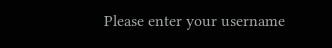Please enter your username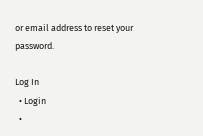or email address to reset your password.

Log In
  • Login
  •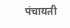पंचायती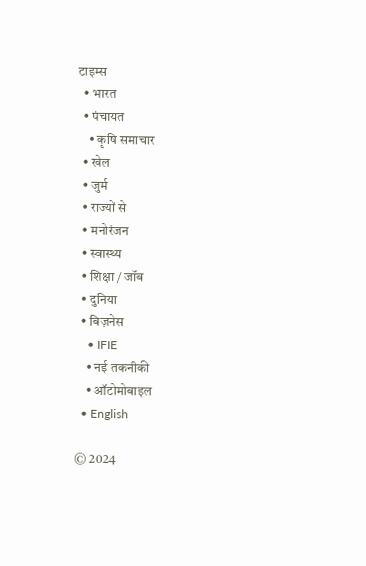टाइम्स
  • भारत
  • पंचायत
    • कृषि समाचार
  • खेल
  • जुर्म
  • राज्यों से
  • मनोरंजन
  • स्वास्थ्य
  • शिक्षा / जॉब
  • दुनिया
  • बिज़नेस
    • IFIE
    • नई तकनीकी
    • ऑटोमोबाइल
  • English

© 2024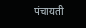पंचायती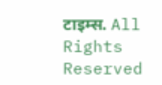टाइम्स. All Rights Reserved